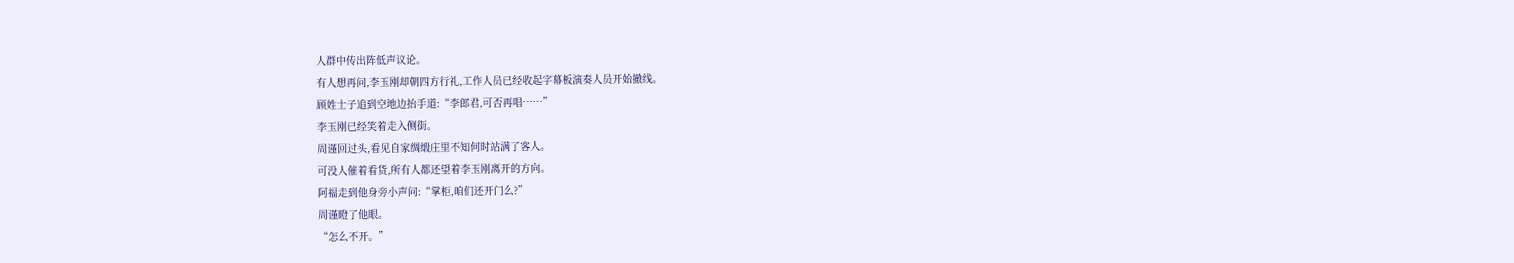人群中传出阵低声议论。
有人想再问,李玉刚却朝四方行礼,工作人员已经收起字幕板演奏人员开始撤线。
顾姓士子追到空地边抬手道:“李郎君,可否再唱……”
李玉刚已经笑着走入侧街。
周谨回过头,看见自家绸缎庄里不知何时站满了客人。
可没人催着看货,所有人都还望着李玉刚离开的方向。
阿福走到他身旁小声问:“掌柜,咱们还开门么?”
周谨瞪了他眼。
“怎么不开。”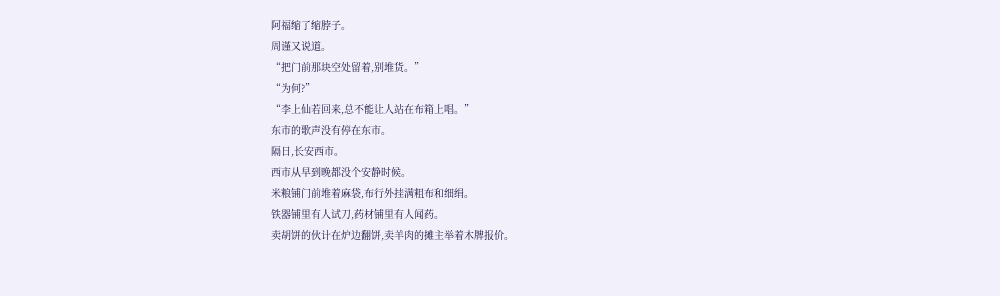阿福缩了缩脖子。
周谨又说道。
“把门前那块空处留着,别堆货。”
“为何?”
“李上仙若回来,总不能让人站在布箱上唱。”
东市的歌声没有停在东市。
隔日,长安西市。
西市从早到晚都没个安静时候。
米粮铺门前堆着麻袋,布行外挂满粗布和细绢。
铁器铺里有人试刀,药材铺里有人闻药。
卖胡饼的伙计在炉边翻饼,卖羊肉的摊主举着木牌报价。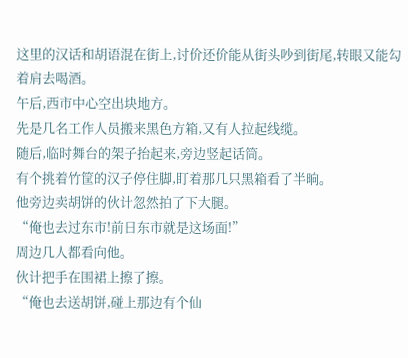这里的汉话和胡语混在街上,讨价还价能从街头吵到街尾,转眼又能勾着肩去喝酒。
午后,西市中心空出块地方。
先是几名工作人员搬来黑色方箱,又有人拉起线缆。
随后,临时舞台的架子抬起来,旁边竖起话筒。
有个挑着竹筐的汉子停住脚,盯着那几只黑箱看了半晌。
他旁边卖胡饼的伙计忽然拍了下大腿。
“俺也去过东市!前日东市就是这场面!”
周边几人都看向他。
伙计把手在围裙上擦了擦。
“俺也去送胡饼,碰上那边有个仙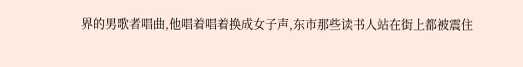界的男歌者唱曲,他唱着唱着换成女子声,东市那些读书人站在街上都被震住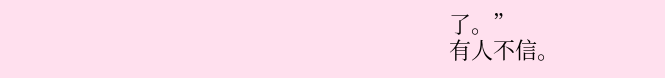了。”
有人不信。